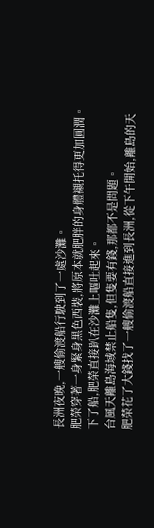長洲夜晚,一艘偷渡船行駛到了一處沙灘。
肥榮穿著一身緊身黑色西裝,將原本就肥胖的身體襯托得更加圓潤。
下了船,肥榮直接趴在沙灘上嘔吐起來。
台風天離島海域禁止船隻,但隻要有錢,那都不是問題。
肥榮花了大錢找了一艘偷渡船直接進到長洲,從下午開始,離島的天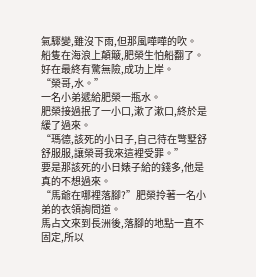氣驟變,雖沒下雨,但那風嘩嘩的吹。
船隻在海浪上顛簸,肥榮生怕船翻了。
好在最終有驚無險,成功上岸。
“榮哥,水。”
一名小弟遞給肥榮一瓶水。
肥榮接過抿了一小口,漱了漱口,終於是緩了過來。
“瑪德,該死的小日子,自己待在彆墅舒舒服服,讓榮哥我來這裡受罪。”
要是那該死的小日婊子給的錢多,他是真的不想過來。
“馬爺在哪裡落腳?”肥榮拎著一名小弟的衣領詢問道。
馬占文來到長洲後,落腳的地點一直不固定,所以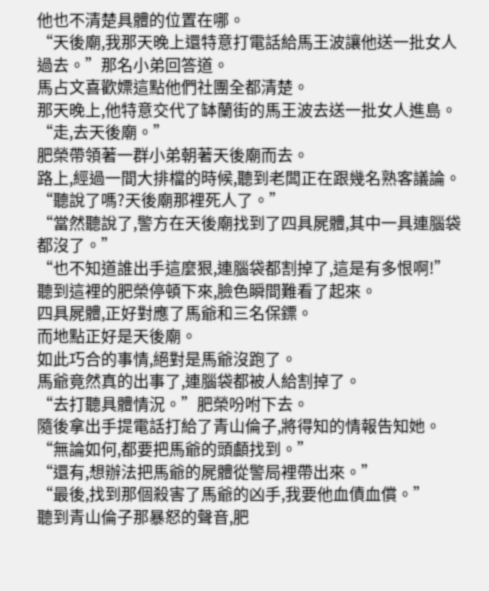他也不清楚具體的位置在哪。
“天後廟,我那天晚上還特意打電話給馬王波讓他送一批女人過去。”那名小弟回答道。
馬占文喜歡嫖這點他們社團全都清楚。
那天晚上,他特意交代了缽蘭街的馬王波去送一批女人進島。
“走,去天後廟。”
肥榮帶領著一群小弟朝著天後廟而去。
路上,經過一間大排檔的時候,聽到老闆正在跟幾名熟客議論。
“聽說了嗎?天後廟那裡死人了。”
“當然聽說了,警方在天後廟找到了四具屍體,其中一具連腦袋都沒了。”
“也不知道誰出手這麼狠,連腦袋都割掉了,這是有多恨啊!”
聽到這裡的肥榮停頓下來,臉色瞬間難看了起來。
四具屍體,正好對應了馬爺和三名保鏢。
而地點正好是天後廟。
如此巧合的事情,絕對是馬爺沒跑了。
馬爺竟然真的出事了,連腦袋都被人給割掉了。
“去打聽具體情況。”肥榮吩咐下去。
隨後拿出手提電話打給了青山倫子,將得知的情報告知她。
“無論如何,都要把馬爺的頭顱找到。”
“還有,想辦法把馬爺的屍體從警局裡帶出來。”
“最後,找到那個殺害了馬爺的凶手,我要他血債血償。”
聽到青山倫子那暴怒的聲音,肥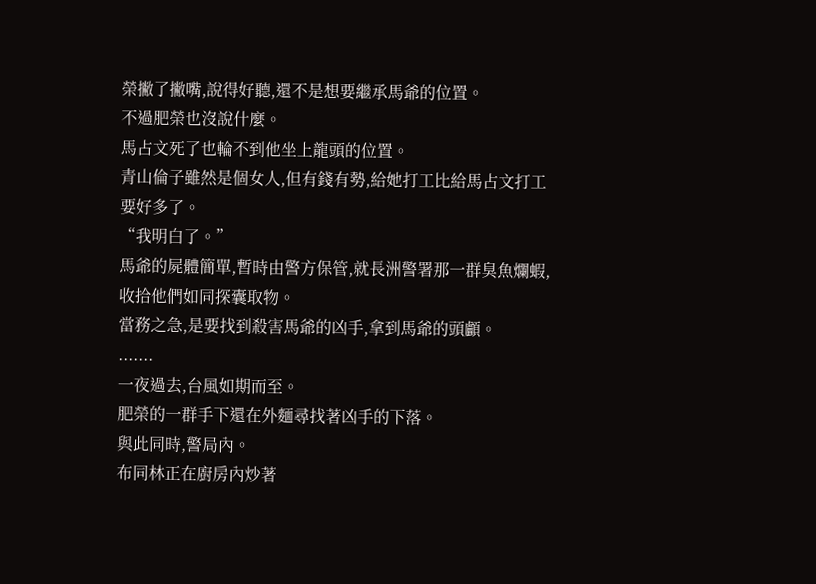榮撇了撇嘴,說得好聽,還不是想要繼承馬爺的位置。
不過肥榮也沒說什麼。
馬占文死了也輪不到他坐上龍頭的位置。
青山倫子雖然是個女人,但有錢有勢,給她打工比給馬占文打工要好多了。
“我明白了。”
馬爺的屍體簡單,暫時由警方保管,就長洲警署那一群臭魚爛蝦,收拾他們如同探囊取物。
當務之急,是要找到殺害馬爺的凶手,拿到馬爺的頭顱。
.......
一夜過去,台風如期而至。
肥榮的一群手下還在外麵尋找著凶手的下落。
與此同時,警局內。
布同林正在廚房內炒著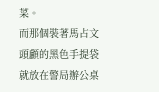菜。
而那個裝著馬占文頭顱的黑色手提袋就放在警局辦公桌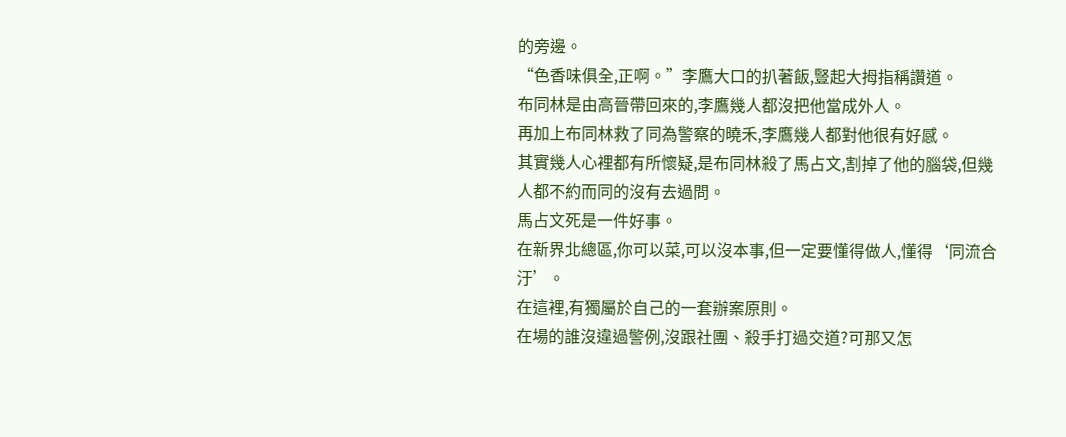的旁邊。
“色香味俱全,正啊。”李鷹大口的扒著飯,豎起大拇指稱讚道。
布同林是由高晉帶回來的,李鷹幾人都沒把他當成外人。
再加上布同林救了同為警察的曉禾,李鷹幾人都對他很有好感。
其實幾人心裡都有所懷疑,是布同林殺了馬占文,割掉了他的腦袋,但幾人都不約而同的沒有去過問。
馬占文死是一件好事。
在新界北總區,你可以菜,可以沒本事,但一定要懂得做人,懂得‘同流合汙’。
在這裡,有獨屬於自己的一套辦案原則。
在場的誰沒違過警例,沒跟社團、殺手打過交道?可那又怎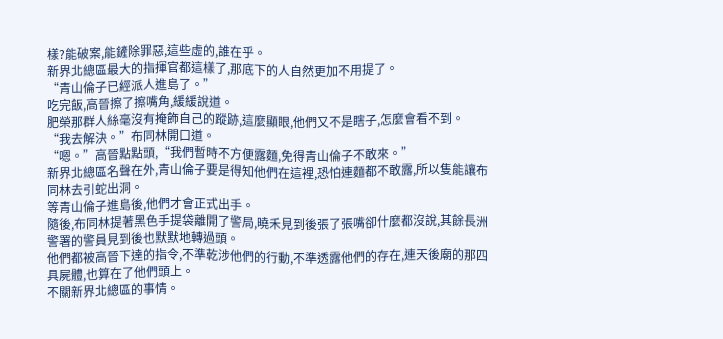樣?能破案,能鏟除罪惡,這些虛的,誰在乎。
新界北總區最大的指揮官都這樣了,那底下的人自然更加不用提了。
“青山倫子已經派人進島了。”
吃完飯,高晉擦了擦嘴角,緩緩說道。
肥榮那群人絲毫沒有掩飾自己的蹤跡,這麼顯眼,他們又不是瞎子,怎麼會看不到。
“我去解決。”布同林開口道。
“嗯。”高晉點點頭,“我們暫時不方便露麵,免得青山倫子不敢來。”
新界北總區名聲在外,青山倫子要是得知他們在這裡,恐怕連麵都不敢露,所以隻能讓布同林去引蛇出洞。
等青山倫子進島後,他們才會正式出手。
隨後,布同林提著黑色手提袋離開了警局,曉禾見到後張了張嘴卻什麼都沒說,其餘長洲警署的警員見到後也默默地轉過頭。
他們都被高晉下達的指令,不準乾涉他們的行動,不準透露他們的存在,連天後廟的那四具屍體,也算在了他們頭上。
不關新界北總區的事情。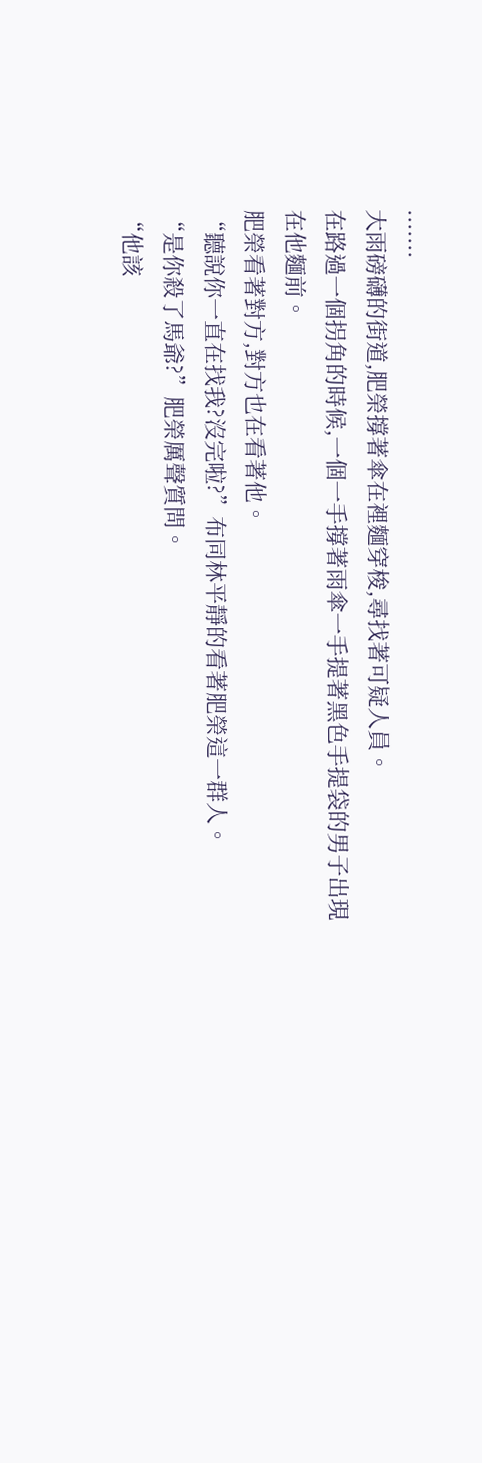.......
大雨磅礴的街道,肥榮撐著傘在裡麵穿梭,尋找著可疑人員。
在路過一個拐角的時候,一個一手撐著雨傘一手提著黑色手提袋的男子出現在他麵前。
肥榮看著對方,對方也在看著他。
“聽說你一直在找我?沒完啦?”布同林平靜的看著肥榮這一群人。
“是你殺了馬爺?”肥榮厲聲質問。
“他該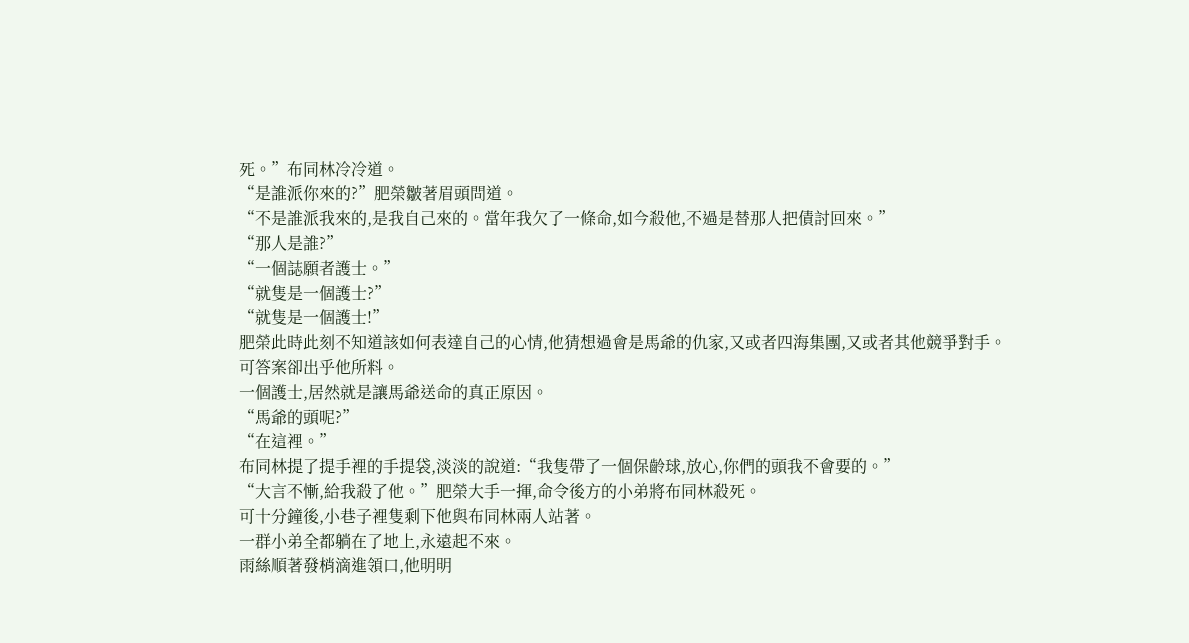死。”布同林冷冷道。
“是誰派你來的?”肥榮皺著眉頭問道。
“不是誰派我來的,是我自己來的。當年我欠了一條命,如今殺他,不過是替那人把債討回來。”
“那人是誰?”
“一個誌願者護士。”
“就隻是一個護士?”
“就隻是一個護士!”
肥榮此時此刻不知道該如何表達自己的心情,他猜想過會是馬爺的仇家,又或者四海集團,又或者其他競爭對手。
可答案卻出乎他所料。
一個護士,居然就是讓馬爺送命的真正原因。
“馬爺的頭呢?”
“在這裡。”
布同林提了提手裡的手提袋,淡淡的說道:“我隻帶了一個保齡球,放心,你們的頭我不會要的。”
“大言不慚,給我殺了他。”肥榮大手一揮,命令後方的小弟將布同林殺死。
可十分鐘後,小巷子裡隻剩下他與布同林兩人站著。
一群小弟全都躺在了地上,永遠起不來。
雨絲順著發梢滴進領口,他明明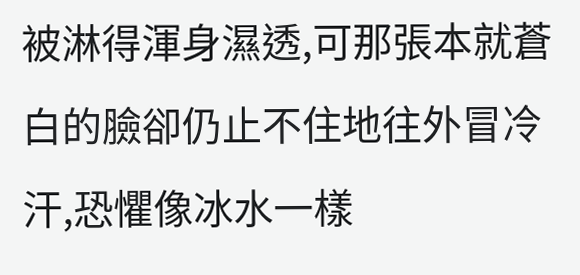被淋得渾身濕透,可那張本就蒼白的臉卻仍止不住地往外冒冷汗,恐懼像冰水一樣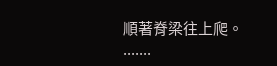順著脊梁往上爬。
.......